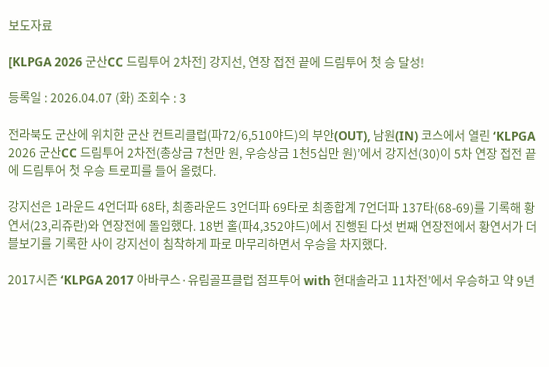보도자료

[KLPGA 2026 군산CC 드림투어 2차전] 강지선, 연장 접전 끝에 드림투어 첫 승 달성!

등록일 : 2026.04.07 (화) 조회수 : 3

전라북도 군산에 위치한 군산 컨트리클럽(파72/6,510야드)의 부안(OUT), 남원(IN) 코스에서 열린 ‘KLPGA 2026 군산CC 드림투어 2차전(총상금 7천만 원, 우승상금 1천5십만 원)’에서 강지선(30)이 5차 연장 접전 끝에 드림투어 첫 우승 트로피를 들어 올렸다.

강지선은 1라운드 4언더파 68타, 최종라운드 3언더파 69타로 최종합계 7언더파 137타(68-69)를 기록해 황연서(23,리쥬란)와 연장전에 돌입했다. 18번 홀(파4,352야드)에서 진행된 다섯 번째 연장전에서 황연서가 더블보기를 기록한 사이 강지선이 침착하게 파로 마무리하면서 우승을 차지했다.

2017시즌 ‘KLPGA 2017 아바쿠스·유림골프클럽 점프투어 with 현대솔라고 11차전’에서 우승하고 약 9년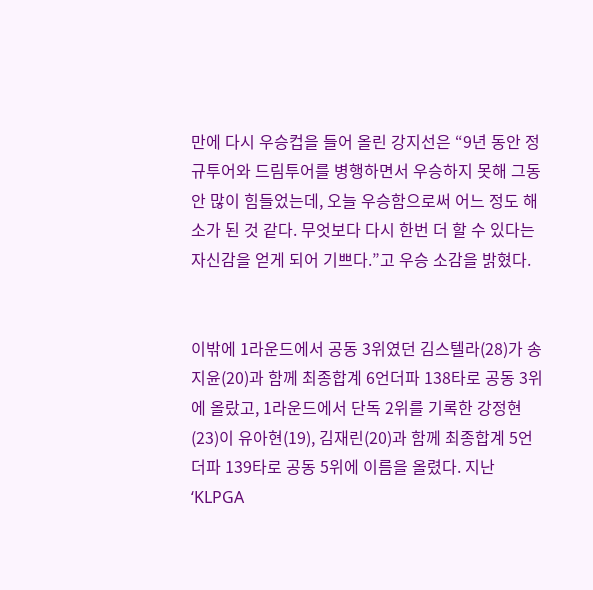만에 다시 우승컵을 들어 올린 강지선은 “9년 동안 정규투어와 드림투어를 병행하면서 우승하지 못해 그동안 많이 힘들었는데, 오늘 우승함으로써 어느 정도 해소가 된 것 같다. 무엇보다 다시 한번 더 할 수 있다는 자신감을 얻게 되어 기쁘다.”고 우승 소감을 밝혔다.


이밖에 1라운드에서 공동 3위였던 김스텔라(28)가 송지윤(20)과 함께 최종합계 6언더파 138타로 공동 3위에 올랐고, 1라운드에서 단독 2위를 기록한 강정현(23)이 유아현(19), 김재린(20)과 함께 최종합계 5언더파 139타로 공동 5위에 이름을 올렸다. 지난 ‘KLPGA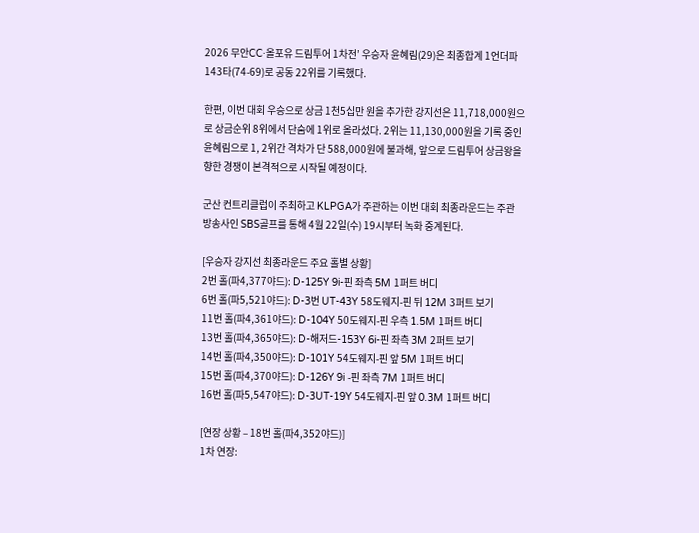2026 무안CC·올포유 드림투어 1차전’ 우승자 윤혜림(29)은 최종합계 1언더파 143타(74-69)로 공동 22위를 기록했다.

한편, 이번 대회 우승으로 상금 1천5십만 원을 추가한 강지선은 11,718,000원으로 상금순위 8위에서 단숨에 1위로 올라섰다. 2위는 11,130,000원을 기록 중인 윤혜림으로 1, 2위간 격차가 단 588,000원에 불과해, 앞으로 드림투어 상금왕을 향한 경쟁이 본격적으로 시작될 예정이다.

군산 컨트리클럽이 주최하고 KLPGA가 주관하는 이번 대회 최종라운드는 주관 방송사인 SBS골프를 통해 4월 22일(수) 19시부터 녹화 중계된다.

[우승자 강지선 최종라운드 주요 홀별 상황]
2번 홀(파4,377야드): D-125Y 9i-핀 좌측 5M 1퍼트 버디
6번 홀(파5,521야드): D-3번 UT-43Y 58도웨지-핀 뒤 12M 3퍼트 보기
11번 홀(파4,361야드): D-104Y 50도웨지-핀 우측 1.5M 1퍼트 버디
13번 홀(파4,365야드): D-해저드-153Y 6i-핀 좌측 3M 2퍼트 보기
14번 홀(파4,350야드): D-101Y 54도웨지-핀 앞 5M 1퍼트 버디
15번 홀(파4,370야드): D-126Y 9i -핀 좌측 7M 1퍼트 버디
16번 홀(파5,547야드): D-3UT-19Y 54도웨지-핀 앞 0.3M 1퍼트 버디

[연장 상황 – 18번 홀(파4,352야드)]
1차 연장: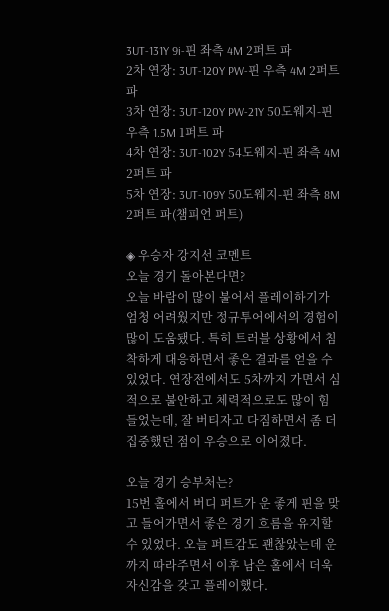3UT-131Y 9i-핀 좌측 4M 2퍼트 파
2차 연장: 3UT-120Y PW-핀 우측 4M 2퍼트 파
3차 연장: 3UT-120Y PW-21Y 50도웨지-핀 우측 1.5M 1퍼트 파
4차 연장: 3UT-102Y 54도웨지-핀 좌측 4M 2퍼트 파
5차 연장: 3UT-109Y 50도웨지-핀 좌측 8M 2퍼트 파(챔피언 퍼트)

◈ 우승자 강지선 코멘트
오늘 경기 돌아본다면?
오늘 바람이 많이 불어서 플레이하기가 엄청 어려웠지만 정규투어에서의 경험이 많이 도움됐다. 특히 트러블 상황에서 침착하게 대응하면서 좋은 결과를 얻을 수 있었다. 연장전에서도 5차까지 가면서 심적으로 불안하고 체력적으로도 많이 힘들었는데, 잘 버티자고 다짐하면서 좀 더 집중했던 점이 우승으로 이어졌다.

오늘 경기 승부처는?
15번 홀에서 버디 퍼트가 운 좋게 핀을 맞고 들어가면서 좋은 경기 흐름을 유지할 수 있었다. 오늘 퍼트감도 괜찮았는데 운까지 따라주면서 이후 남은 홀에서 더욱 자신감을 갖고 플레이했다.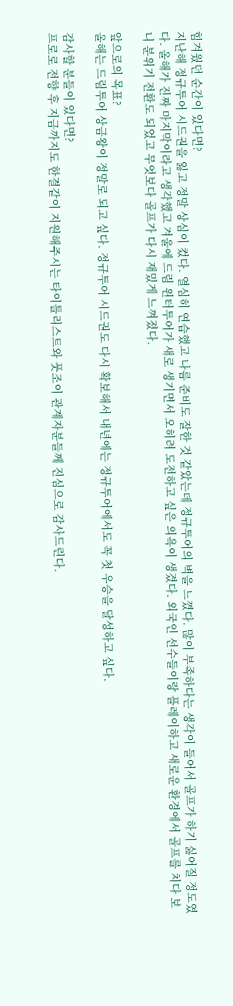힘겨웠던 순간이 있다면?
지난해 정규투어 시드권을 잃고 정말 상심이 컸다. 열심히 연습했고 나름 준비도 잘한 것 같았는데 정규투어의 벽을 느꼈다. 많이 부족하다는 생각이 들어서 골프가 하기 싫어질 정도였다. 올해가 진짜 마지막이라고 생각했고 겨울에 드림 윈터투어가 새로 생기면서 오히려 도전하고 싶은 의욕이 생겼다. 외국인 선수들이랑 플레이하고 새로운 환경에서 골프를 치다 보니 분위기 전환도 되었고 무엇보다 골프가 다시 재밌게 느껴졌다.

앞으로의 목표?
올해는 드림투어 상금왕이 정말로 되고 싶다. 정규투어 시드권도 다시 확보해서 내년에는 정규투어에서도 꼭 첫 우승을 달성하고 싶다.

감사할 분들이 있다면?
프로로 전향 후 지금까지도 한결같이 지원해주시는 타이틀리스트와 풋조이 관계자분들께 진심으로 감사드린다.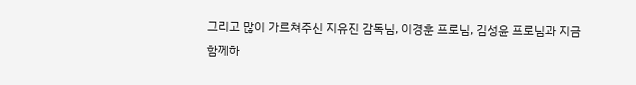그리고 많이 가르쳐주신 지유진 감독님, 이경훈 프로님, 김성윤 프로님과 지금 함께하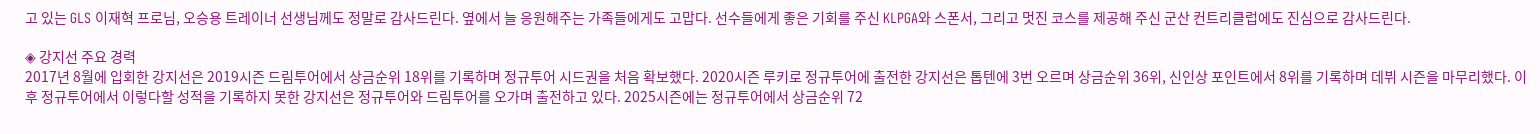고 있는 GLS 이재혁 프로님, 오승용 트레이너 선생님께도 정말로 감사드린다. 옆에서 늘 응원해주는 가족들에게도 고맙다. 선수들에게 좋은 기회를 주신 KLPGA와 스폰서, 그리고 멋진 코스를 제공해 주신 군산 컨트리클럽에도 진심으로 감사드린다.

◈ 강지선 주요 경력
2017년 8월에 입회한 강지선은 2019시즌 드림투어에서 상금순위 18위를 기록하며 정규투어 시드권을 처음 확보했다. 2020시즌 루키로 정규투어에 출전한 강지선은 톱텐에 3번 오르며 상금순위 36위, 신인상 포인트에서 8위를 기록하며 데뷔 시즌을 마무리했다. 이후 정규투어에서 이렇다할 성적을 기록하지 못한 강지선은 정규투어와 드림투어를 오가며 출전하고 있다. 2025시즌에는 정규투어에서 상금순위 72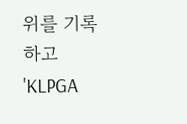위를 기록하고 'KLPGA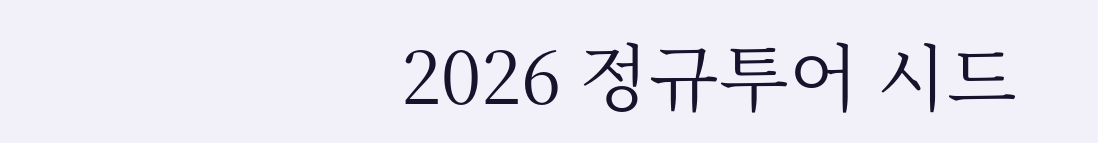2026 정규투어 시드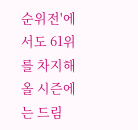순위전'에서도 61위를 차지해 올 시즌에는 드림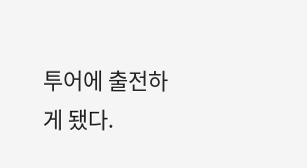투어에 출전하게 됐다.